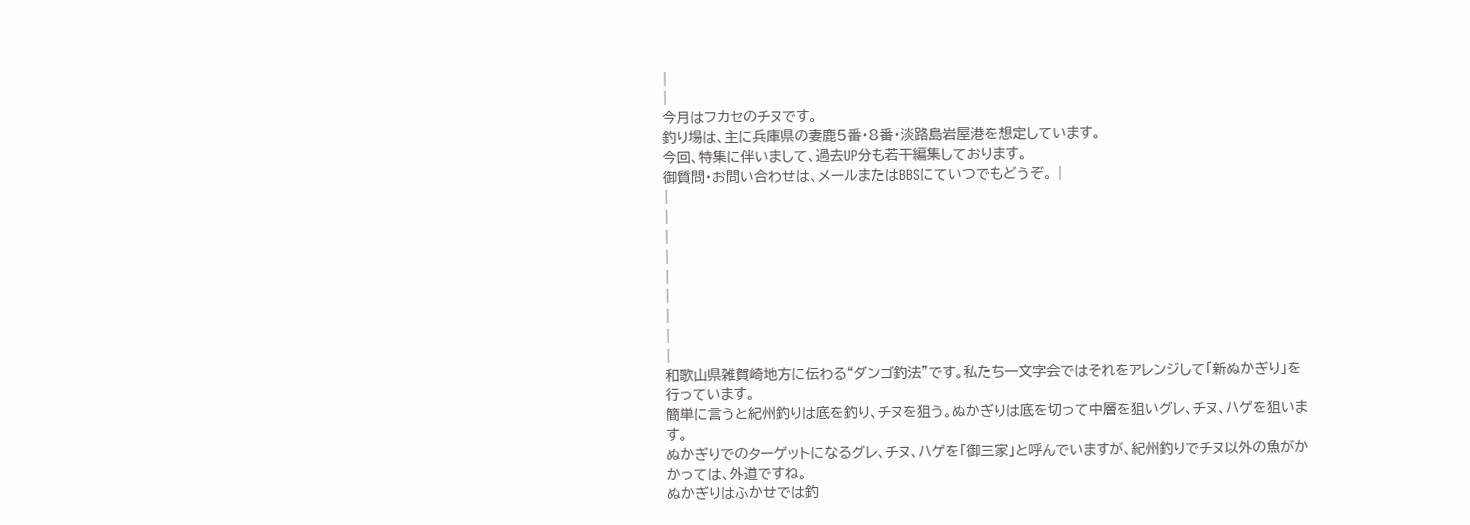|
|
今月はフカセのチヌです。
釣り場は、主に兵庫県の妻鹿5番・8番・淡路島岩屋港を想定しています。
今回、特集に伴いまして、過去UP分も若干編集しております。
御質問・お問い合わせは、メールまたはBBSにていつでもどうぞ。 |
|
|
|
|
|
|
|
|
|
和歌山県雑賀崎地方に伝わる“ダンゴ釣法”です。私たち一文字会ではそれをアレンジして「新ぬかぎり」を行っています。
簡単に言うと紀州釣りは底を釣り、チヌを狙う。ぬかぎりは底を切って中層を狙いグレ、チヌ、ハゲを狙います。
ぬかぎりでのターゲットになるグレ、チヌ、ハゲを「御三家」と呼んでいますが、紀州釣りでチヌ以外の魚がかかっては、外道ですね。
ぬかぎりはふかせでは釣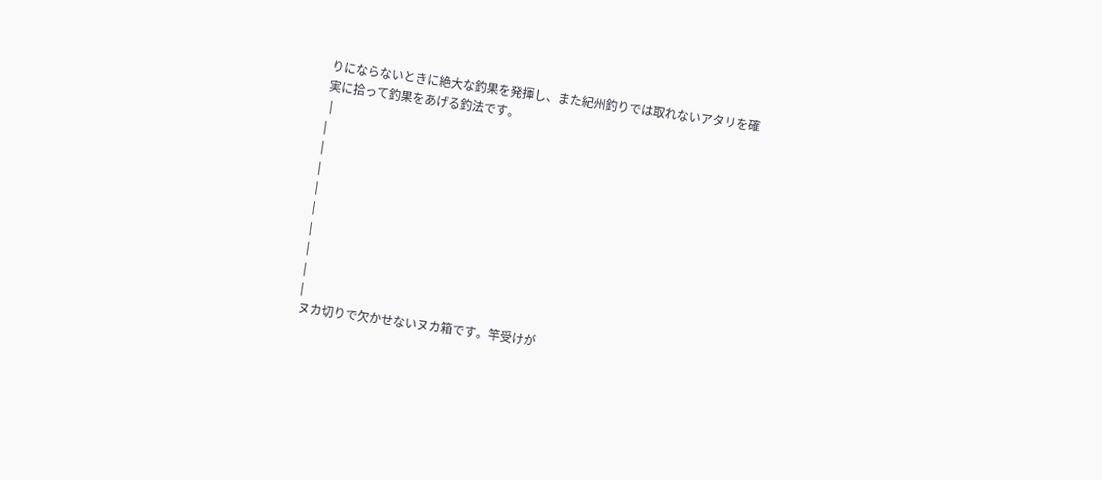りにならないときに絶大な釣果を発揮し、また紀州釣りでは取れないアタリを確実に拾って釣果をあげる釣法です。
 |
|
|
|
|
|
|
|
|
|
ヌカ切りで欠かせないヌカ箱です。竿受けが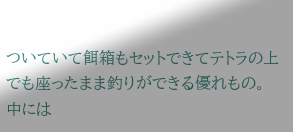ついていて餌箱もセットできてテトラの上でも座ったまま釣りができる優れもの。
中には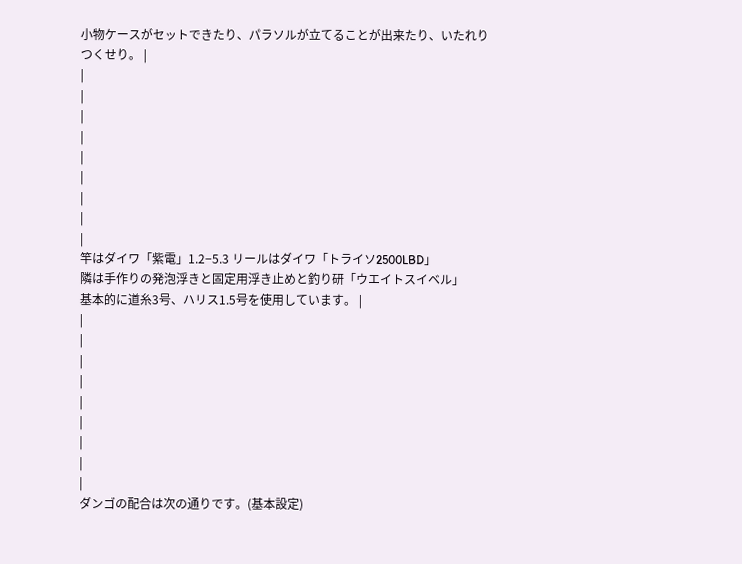小物ケースがセットできたり、パラソルが立てることが出来たり、いたれりつくせり。 |
|
|
|
|
|
|
|
|
|
竿はダイワ「紫電」1.2−5.3 リールはダイワ「トライソ2500LBD」
隣は手作りの発泡浮きと固定用浮き止めと釣り研「ウエイトスイベル」
基本的に道糸3号、ハリス1.5号を使用しています。 |
|
|
|
|
|
|
|
|
|
ダンゴの配合は次の通りです。(基本設定)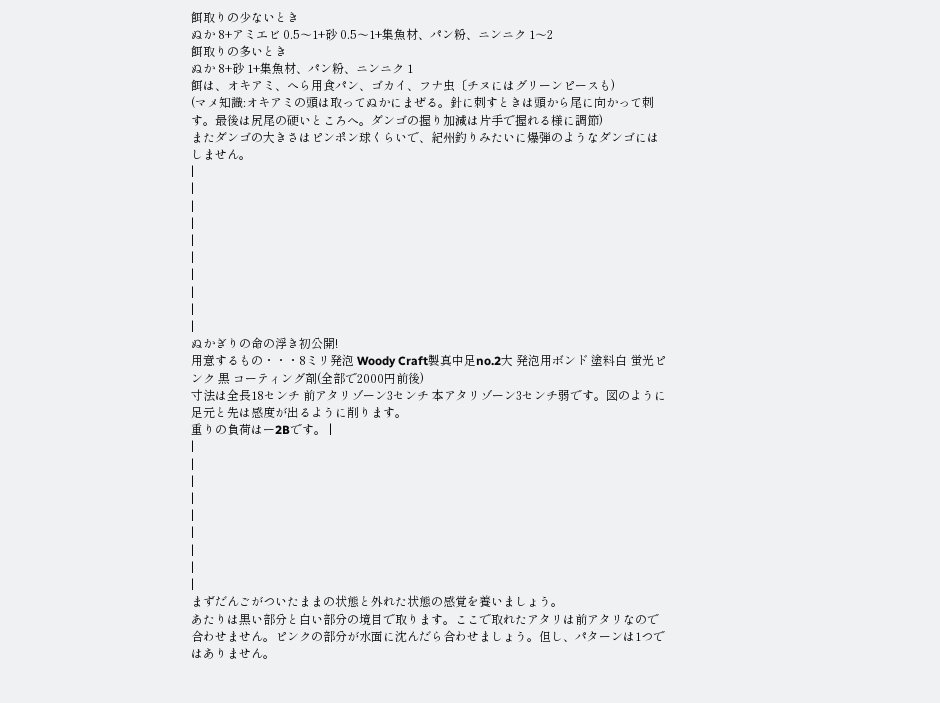餌取りの少ないとき
ぬか 8+アミエビ 0.5〜1+砂 0.5〜1+集魚材、パン粉、ニンニク 1〜2
餌取りの多いとき
ぬか 8+砂 1+集魚材、パン粉、ニンニク 1
餌は、オキアミ、へら用食パン、ゴカイ、フナ虫〔チヌにはグリーンピースも)
(マメ知識:オキアミの頭は取ってぬかにまぜる。針に刺すときは頭から尾に向かって刺す。最後は尻尾の硬いところへ。ダンゴの握り加減は片手で握れる様に調節)
またダンゴの大きさはピンポン球くらいで、紀州釣りみたいに爆弾のようなダンゴにはしません。
|
|
|
|
|
|
|
|
|
|
ぬかぎりの命の浮き初公開!
用意するもの・・・8ミリ発泡 Woody Craft製真中足no.2大 発泡用ボンド 塗料白 蛍光ピンク 黒 コーティング剤(全部で2000円前後)
寸法は全長18センチ 前アタリゾーン3センチ 本アタリゾーン3センチ弱です。図のように足元と先は感度が出るように削ります。
重りの負荷はー2Bです。 |
|
|
|
|
|
|
|
|
|
まずだんごがついたままの状態と外れた状態の感覚を養いましょう。
あたりは黒い部分と白い部分の境目で取ります。ここで取れたアタリは前アタリなので合わせません。ピンクの部分が水面に沈んだら合わせましょう。但し、パターンは1つではありません。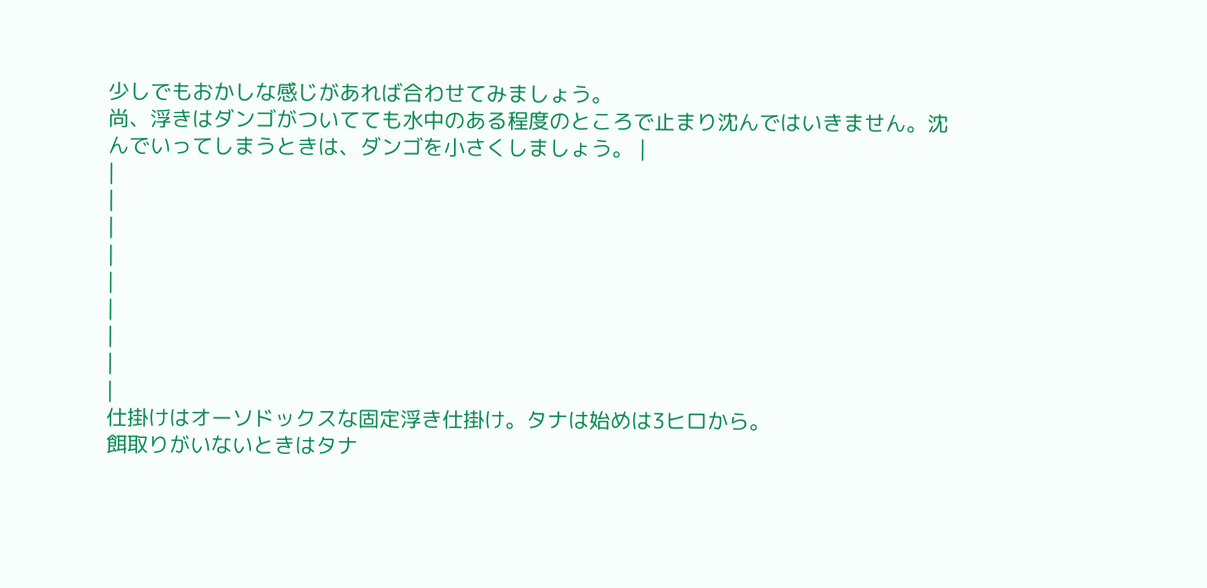少しでもおかしな感じがあれば合わせてみましょう。
尚、浮きはダンゴがついてても水中のある程度のところで止まり沈んではいきません。沈んでいってしまうときは、ダンゴを小さくしましょう。 |
|
|
|
|
|
|
|
|
|
仕掛けはオーソドックスな固定浮き仕掛け。タナは始めは3ヒロから。
餌取りがいないときはタナ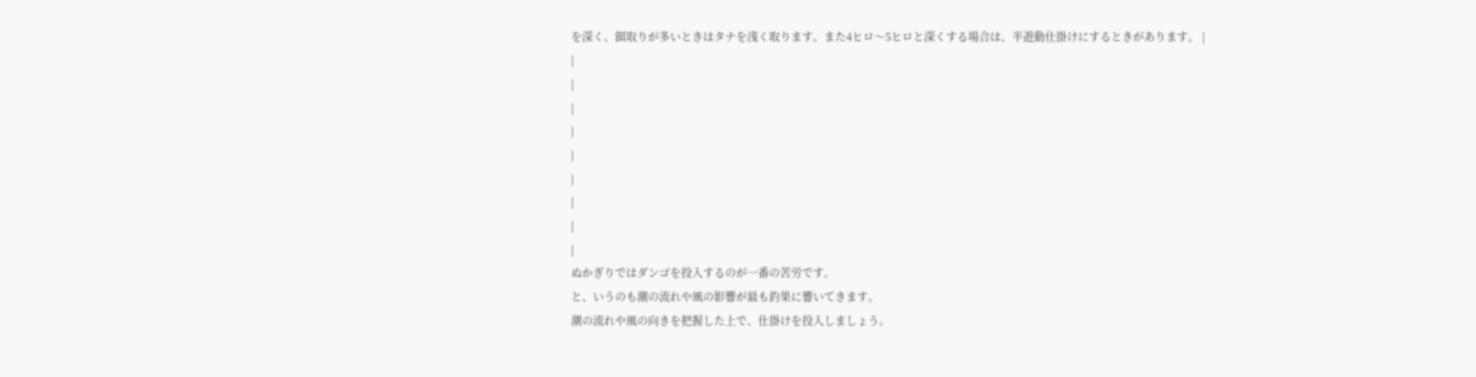を深く、餌取りが多いときはタナを浅く取ります。また4ヒロ〜5ヒロと深くする場合は、半遊動仕掛けにするときがあります。 |
|
|
|
|
|
|
|
|
|
ぬかぎりではダンゴを投入するのが一番の苦労です。
と、いうのも潮の流れや風の影響が最も釣果に響いてきます。
潮の流れや風の向きを把握した上で、仕掛けを投入しましょう。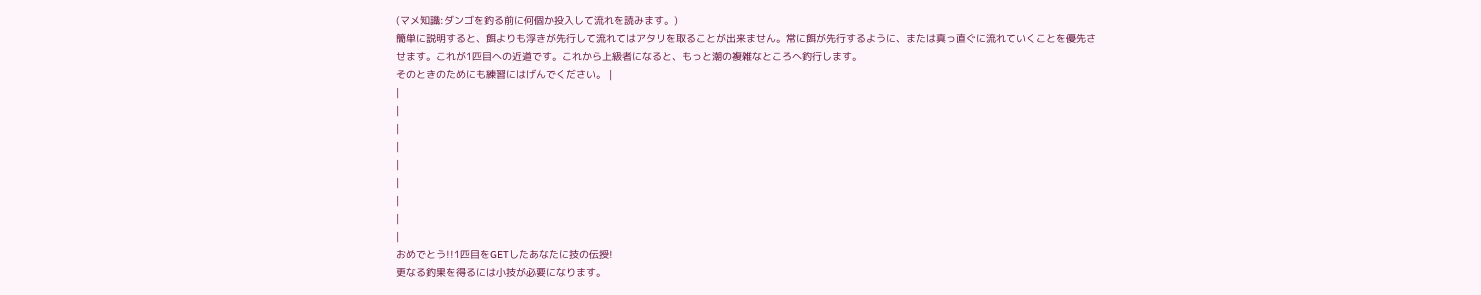(マメ知識:ダンゴを釣る前に何個か投入して流れを読みます。)
簡単に説明すると、餌よりも浮きが先行して流れてはアタリを取ることが出来ません。常に餌が先行するように、または真っ直ぐに流れていくことを優先させます。これが1匹目への近道です。これから上級者になると、もっと潮の複雑なところへ釣行します。
そのときのためにも練習にはげんでください。 |
|
|
|
|
|
|
|
|
|
おめでとう!!1匹目をGETしたあなたに技の伝授!
更なる釣果を得るには小技が必要になります。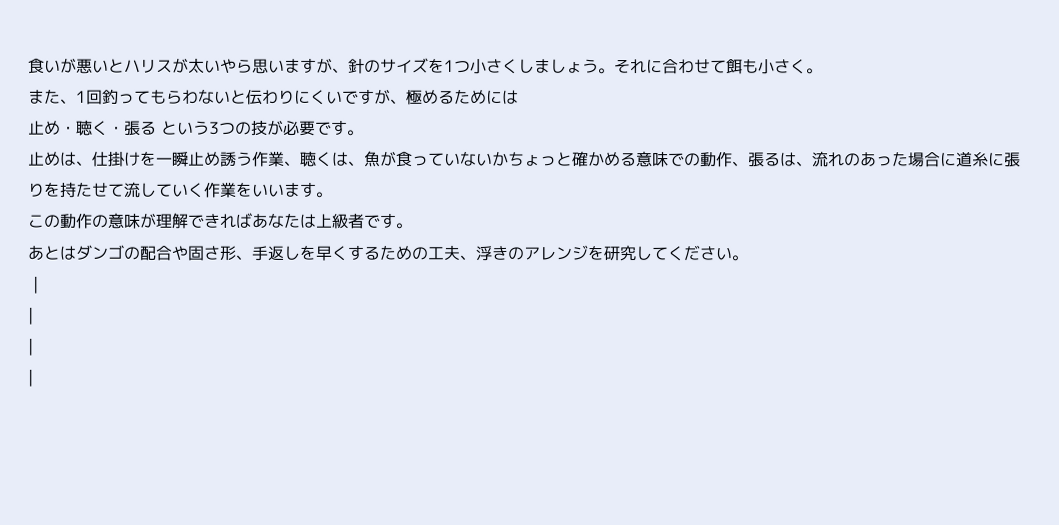食いが悪いとハリスが太いやら思いますが、針のサイズを1つ小さくしましょう。それに合わせて餌も小さく。
また、1回釣ってもらわないと伝わりにくいですが、極めるためには
止め・聴く・張る という3つの技が必要です。
止めは、仕掛けを一瞬止め誘う作業、聴くは、魚が食っていないかちょっと確かめる意味での動作、張るは、流れのあった場合に道糸に張りを持たせて流していく作業をいいます。
この動作の意味が理解できればあなたは上級者です。
あとはダンゴの配合や固さ形、手返しを早くするための工夫、浮きのアレンジを研究してください。
 |
|
|
|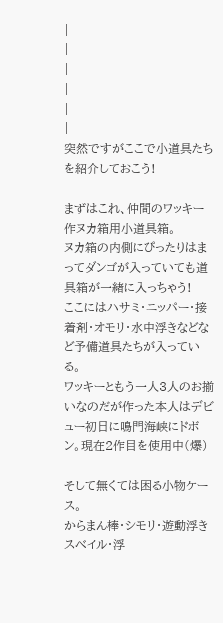|
|
|
|
|
|
突然ですがここで小道具たちを紹介しておこう!

まずはこれ、仲間のワッキー作ヌカ箱用小道具箱。
ヌカ箱の内側にぴったりはまってダンゴが入っていても道具箱が一緒に入っちゃう!
ここにはハサミ・ニッパー・接着剤・オモリ・水中浮きなどなど予備道具たちが入っている。
ワッキーともう一人3人のお揃いなのだが作った本人はデビュー初日に鳴門海峡にドボン。現在2作目を使用中(爆)

そして無くては困る小物ケース。
からまん棒・シモリ・遊動浮きスべイル・浮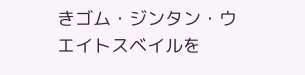きゴム・ジンタン・ウエイトスベイルを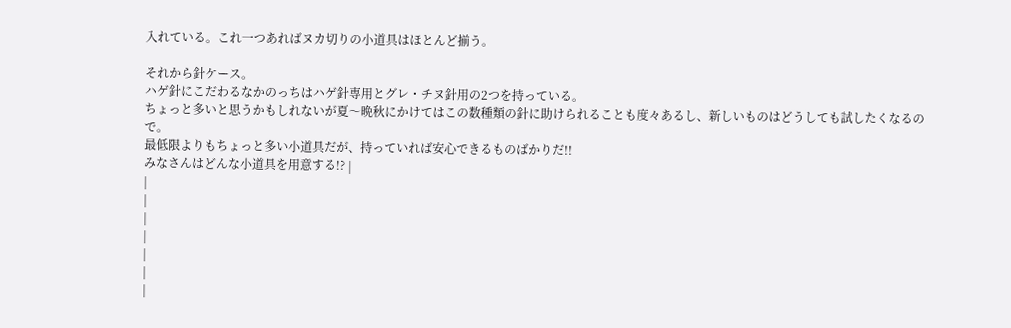入れている。これ一つあればヌカ切りの小道具はほとんど揃う。

それから針ケース。
ハゲ針にこだわるなかのっちはハゲ針専用とグレ・チヌ針用の2つを持っている。
ちょっと多いと思うかもしれないが夏〜晩秋にかけてはこの数種類の針に助けられることも度々あるし、新しいものはどうしても試したくなるので。
最低限よりもちょっと多い小道具だが、持っていれば安心できるものばかりだ!!
みなさんはどんな小道具を用意する!? |
|
|
|
|
|
|
|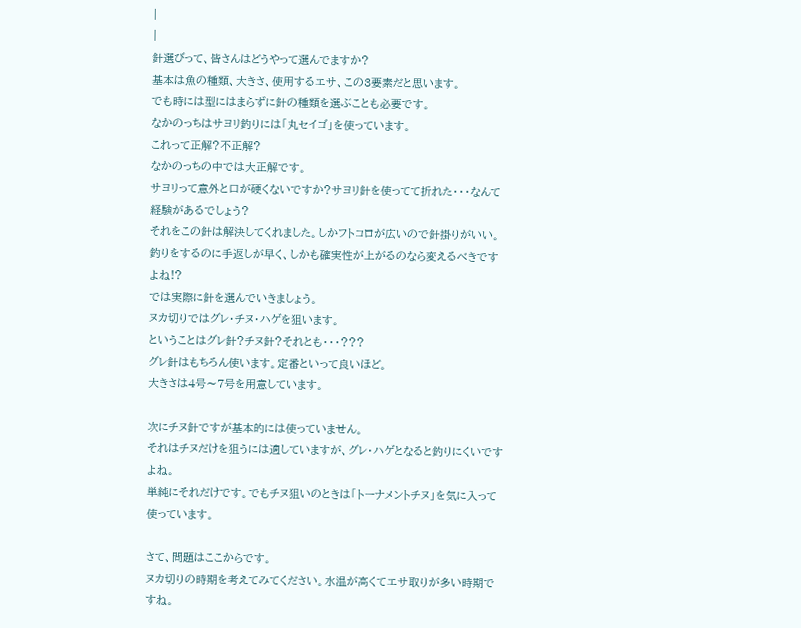|
|
針選びって、皆さんはどうやって選んでますか?
基本は魚の種類、大きさ、使用するエサ、この3要素だと思います。
でも時には型にはまらずに針の種類を選ぶことも必要です。
なかのっちはサヨリ釣りには「丸セイゴ」を使っています。
これって正解?不正解?
なかのっちの中では大正解です。
サヨリって意外と口が硬くないですか?サヨリ針を使ってて折れた・・・なんて経験があるでしょう?
それをこの針は解決してくれました。しかフトコロが広いので針掛りがいい。
釣りをするのに手返しが早く、しかも確実性が上がるのなら変えるべきですよね!?
では実際に針を選んでいきましょう。
ヌカ切りではグレ・チヌ・ハゲを狙います。
ということはグレ針?チヌ針?それとも・・・???
グレ針はもちろん使います。定番といって良いほど。
大きさは4号〜7号を用意しています。

次にチヌ針ですが基本的には使っていません。
それはチヌだけを狙うには適していますが、グレ・ハゲとなると釣りにくいですよね。
単純にそれだけです。でもチヌ狙いのときは「トーナメントチヌ」を気に入って使っています。

さて、問題はここからです。
ヌカ切りの時期を考えてみてください。水温が高くてエサ取りが多い時期ですね。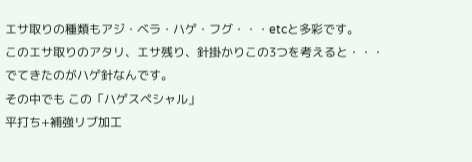エサ取りの種類もアジ・ベラ・ハゲ・フグ・・・etcと多彩です。
このエサ取りのアタリ、エサ残り、針掛かりこの3つを考えると・・・
でてきたのがハゲ針なんです。
その中でも この「ハゲスペシャル」
平打ち+補強リブ加工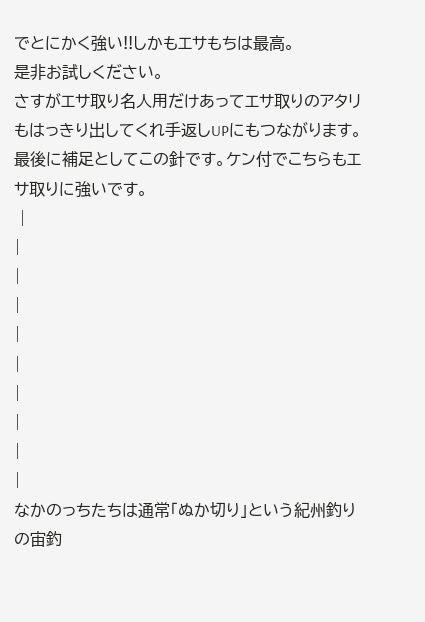でとにかく強い!!しかもエサもちは最高。
是非お試しください。
さすがエサ取り名人用だけあってエサ取りのアタリもはっきり出してくれ手返しUPにもつながります。
最後に補足としてこの針です。ケン付でこちらもエサ取りに強いです。
 |
|
|
|
|
|
|
|
|
|
なかのっちたちは通常「ぬか切り」という紀州釣りの宙釣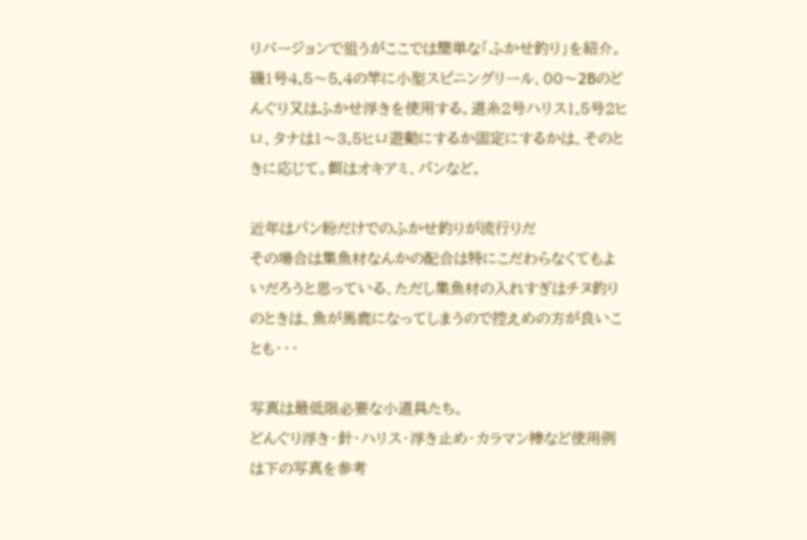りバージョンで狙うがここでは簡単な「ふかせ釣り」を紹介。
磯1号4.5〜5.4の竿に小型スピニングリール、00〜2Bのどんぐり又はふかせ浮きを使用する。道糸2号ハリス1.5号2ヒロ、タナは1〜3.5ヒロ遊動にするか固定にするかは、そのときに応じて。餌はオキアミ、パンなど。

近年はパン粉だけでのふかせ釣りが流行りだ
その場合は集魚材なんかの配合は特にこだわらなくてもよいだろうと思っている、ただし集魚材の入れすぎはチヌ釣りのときは、魚が馬鹿になってしまうので控えめの方が良いことも・・・

写真は最低限必要な小道具たち。
どんぐり浮き・針・ハリス・浮き止め・カラマン棒など使用例は下の写真を参考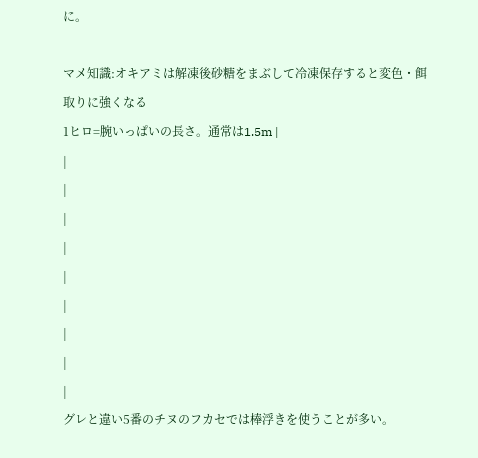に。

マメ知識:オキアミは解凍後砂糖をまぶして冷凍保存すると変色・餌取りに強くなる
1ヒロ=腕いっぱいの長さ。通常は1.5m |
|
|
|
|
|
|
|
|
|
グレと違い5番のチヌのフカセでは棒浮きを使うことが多い。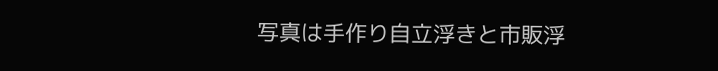写真は手作り自立浮きと市販浮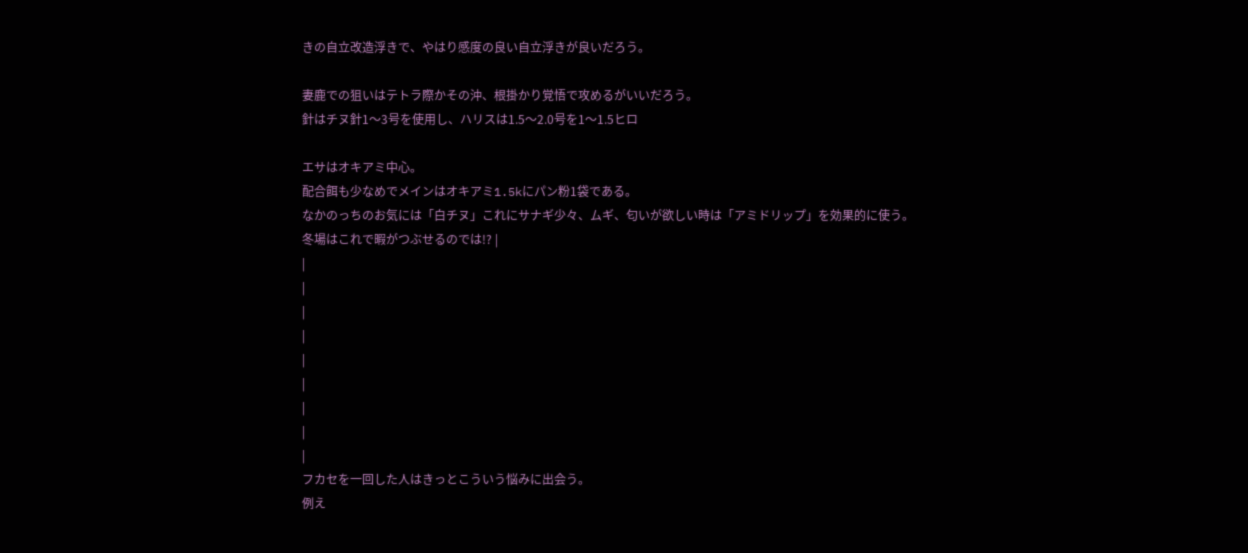きの自立改造浮きで、やはり感度の良い自立浮きが良いだろう。

妻鹿での狙いはテトラ際かその沖、根掛かり覚悟で攻めるがいいだろう。
針はチヌ針1〜3号を使用し、ハリスは1.5〜2.0号を1〜1.5ヒロ

エサはオキアミ中心。
配合餌も少なめでメインはオキアミ1.5kにパン粉1袋である。
なかのっちのお気には「白チヌ」これにサナギ少々、ムギ、匂いが欲しい時は「アミドリップ」を効果的に使う。
冬場はこれで暇がつぶせるのでは!? |
|
|
|
|
|
|
|
|
|
フカセを一回した人はきっとこういう悩みに出会う。
例え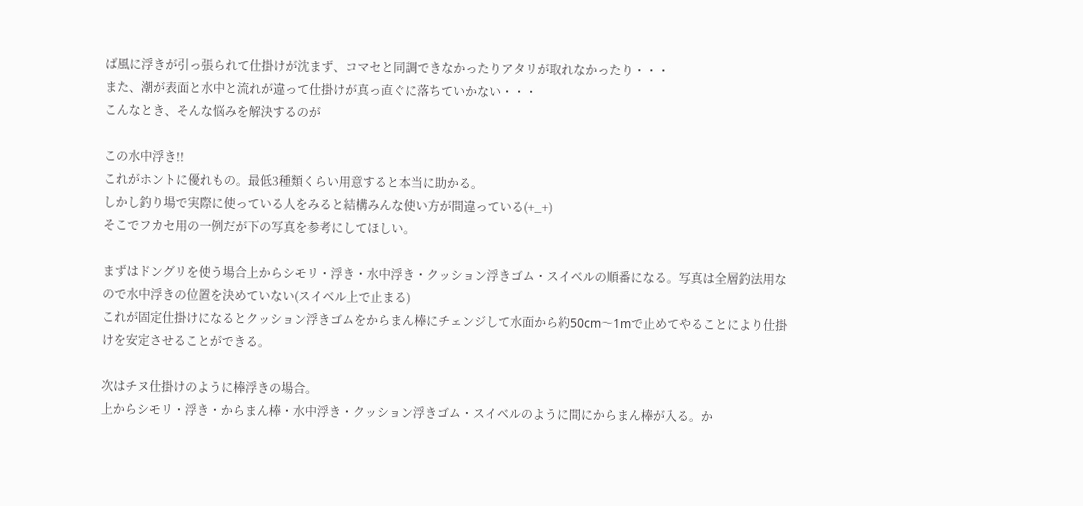ば風に浮きが引っ張られて仕掛けが沈まず、コマセと同調できなかったりアタリが取れなかったり・・・
また、潮が表面と水中と流れが違って仕掛けが真っ直ぐに落ちていかない・・・
こんなとき、そんな悩みを解決するのが

この水中浮き!!
これがホントに優れもの。最低3種類くらい用意すると本当に助かる。
しかし釣り場で実際に使っている人をみると結構みんな使い方が間違っている(+_+)
そこでフカセ用の一例だが下の写真を参考にしてほしい。

まずはドングリを使う場合上からシモリ・浮き・水中浮き・クッション浮きゴム・スイベルの順番になる。写真は全層釣法用なので水中浮きの位置を決めていない(スイベル上で止まる)
これが固定仕掛けになるとクッション浮きゴムをからまん棒にチェンジして水面から約50cm〜1mで止めてやることにより仕掛けを安定させることができる。

次はチヌ仕掛けのように棒浮きの場合。
上からシモリ・浮き・からまん棒・水中浮き・クッション浮きゴム・スイベルのように間にからまん棒が入る。か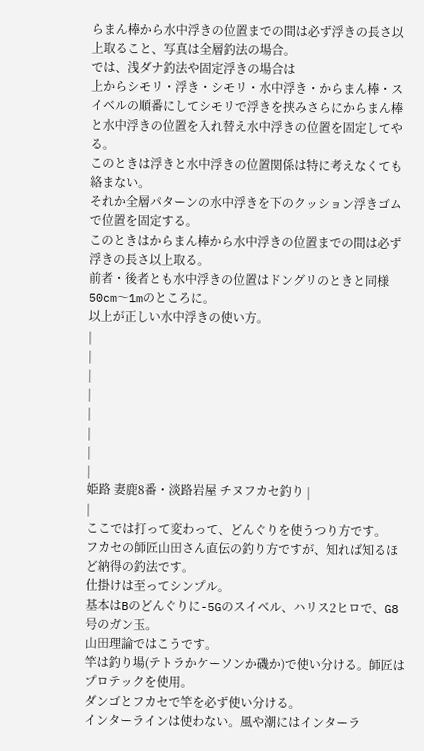らまん棒から水中浮きの位置までの間は必ず浮きの長さ以上取ること、写真は全層釣法の場合。
では、浅ダナ釣法や固定浮きの場合は
上からシモリ・浮き・シモリ・水中浮き・からまん棒・スイベルの順番にしてシモリで浮きを挟みさらにからまん棒と水中浮きの位置を入れ替え水中浮きの位置を固定してやる。
このときは浮きと水中浮きの位置関係は特に考えなくても絡まない。
それか全層パターンの水中浮きを下のクッション浮きゴムで位置を固定する。
このときはからまん棒から水中浮きの位置までの間は必ず浮きの長さ以上取る。
前者・後者とも水中浮きの位置はドングリのときと同様50cm〜1mのところに。
以上が正しい水中浮きの使い方。
|
|
|
|
|
|
|
|
姫路 妻鹿8番・淡路岩屋 チヌフカセ釣り |
|
ここでは打って変わって、どんぐりを使うつり方です。
フカセの師匠山田さん直伝の釣り方ですが、知れば知るほど納得の釣法です。
仕掛けは至ってシンプル。
基本はBのどんぐりに-5Gのスイベル、ハリス2ヒロで、G8号のガン玉。
山田理論ではこうです。
竿は釣り場(テトラかケーソンか磯か)で使い分ける。師匠はプロテックを使用。
ダンゴとフカセで竿を必ず使い分ける。
インターラインは使わない。風や潮にはインターラ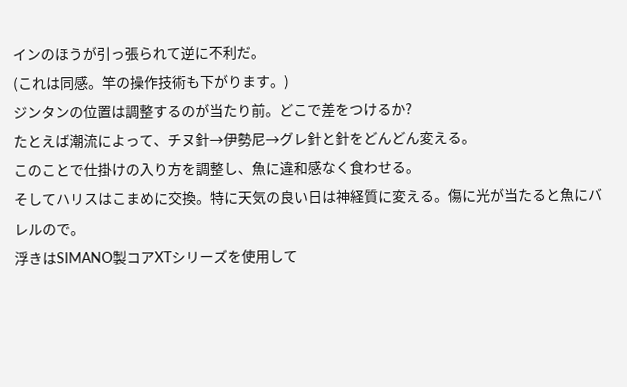インのほうが引っ張られて逆に不利だ。
(これは同感。竿の操作技術も下がります。)
ジンタンの位置は調整するのが当たり前。どこで差をつけるか?
たとえば潮流によって、チヌ針→伊勢尼→グレ針と針をどんどん変える。
このことで仕掛けの入り方を調整し、魚に違和感なく食わせる。
そしてハリスはこまめに交換。特に天気の良い日は神経質に変える。傷に光が当たると魚にバレルので。
浮きはSIMANO製コアXTシリーズを使用して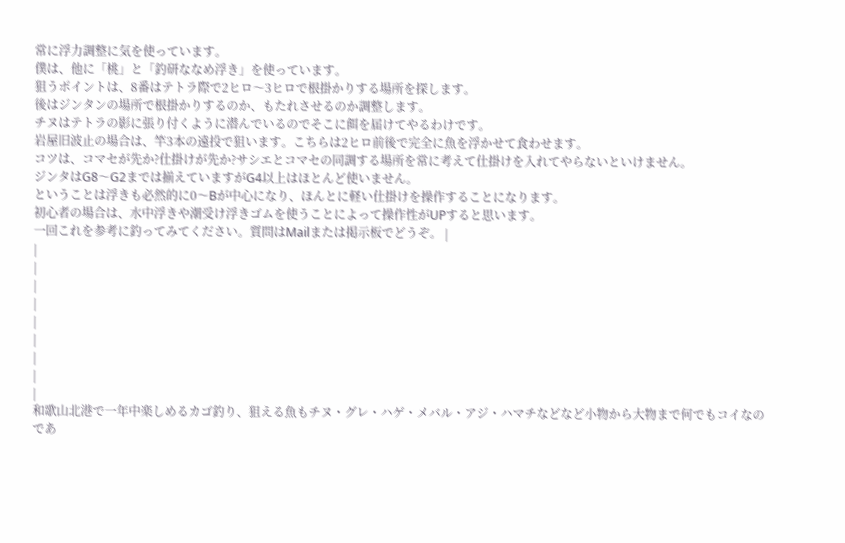常に浮力調整に気を使っています。
僕は、他に「桃」と「釣研ななめ浮き」を使っています。
狙うポイントは、8番はテトラ際で2ヒロ〜3ヒロで根掛かりする場所を探します。
後はジンタンの場所で根掛かりするのか、もたれさせるのか調整します。
チヌはテトラの影に張り付くように潜んでいるのでそこに餌を届けてやるわけです。
岩屋旧波止の場合は、竿3本の遠投で狙います。こちらは2ヒロ前後で完全に魚を浮かせて食わせます。
コツは、コマセが先か?仕掛けが先か?サシエとコマセの同調する場所を常に考えて仕掛けを入れてやらないといけません。
ジンタはG8〜G2までは揃えていますがG4以上はほとんど使いません。
ということは浮きも必然的に0〜Bが中心になり、ほんとに軽い仕掛けを操作することになります。
初心者の場合は、水中浮きや潮受け浮きゴムを使うことによって操作性がUPすると思います。
一回これを参考に釣ってみてください。質問はMailまたは掲示板でどうぞ。 |
|
|
|
|
|
|
|
|
|
和歌山北港で一年中楽しめるカゴ釣り、狙える魚もチヌ・グレ・ハゲ・メバル・アジ・ハマチなどなど小物から大物まで何でもコイなのであ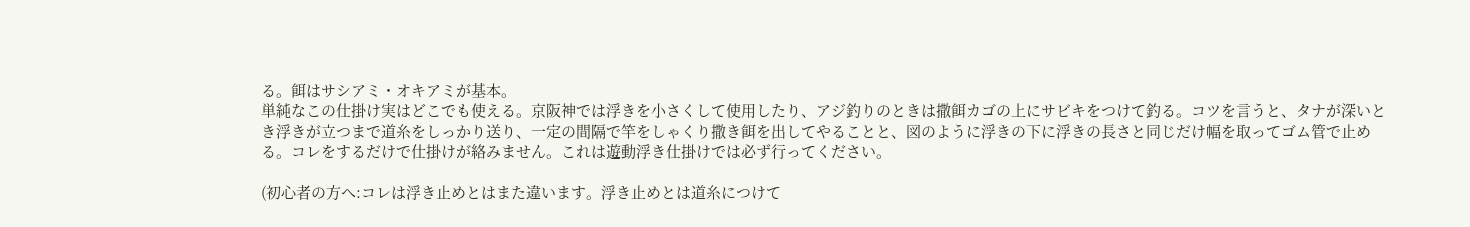る。餌はサシアミ・オキアミが基本。
単純なこの仕掛け実はどこでも使える。京阪神では浮きを小さくして使用したり、アジ釣りのときは撒餌カゴの上にサビキをつけて釣る。コツを言うと、タナが深いとき浮きが立つまで道糸をしっかり送り、一定の間隔で竿をしゃくり撒き餌を出してやることと、図のように浮きの下に浮きの長さと同じだけ幅を取ってゴム管で止める。コレをするだけで仕掛けが絡みません。これは遊動浮き仕掛けでは必ず行ってください。

(初心者の方へ:コレは浮き止めとはまた違います。浮き止めとは道糸につけて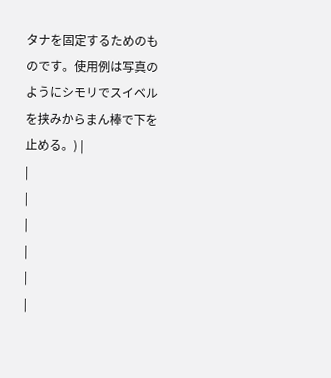タナを固定するためのものです。使用例は写真のようにシモリでスイベルを挟みからまん棒で下を止める。) |
|
|
|
|
|
|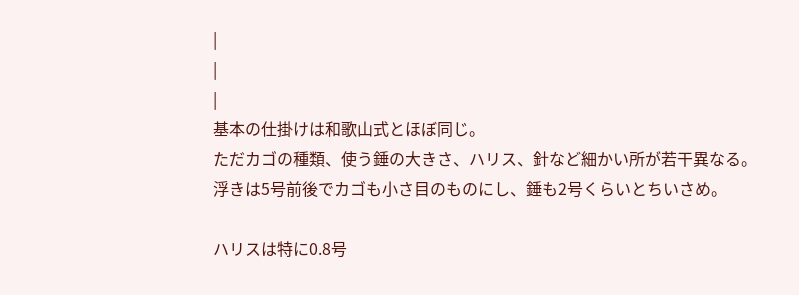|
|
|
基本の仕掛けは和歌山式とほぼ同じ。
ただカゴの種類、使う錘の大きさ、ハリス、針など細かい所が若干異なる。
浮きは5号前後でカゴも小さ目のものにし、錘も2号くらいとちいさめ。

ハリスは特に0.8号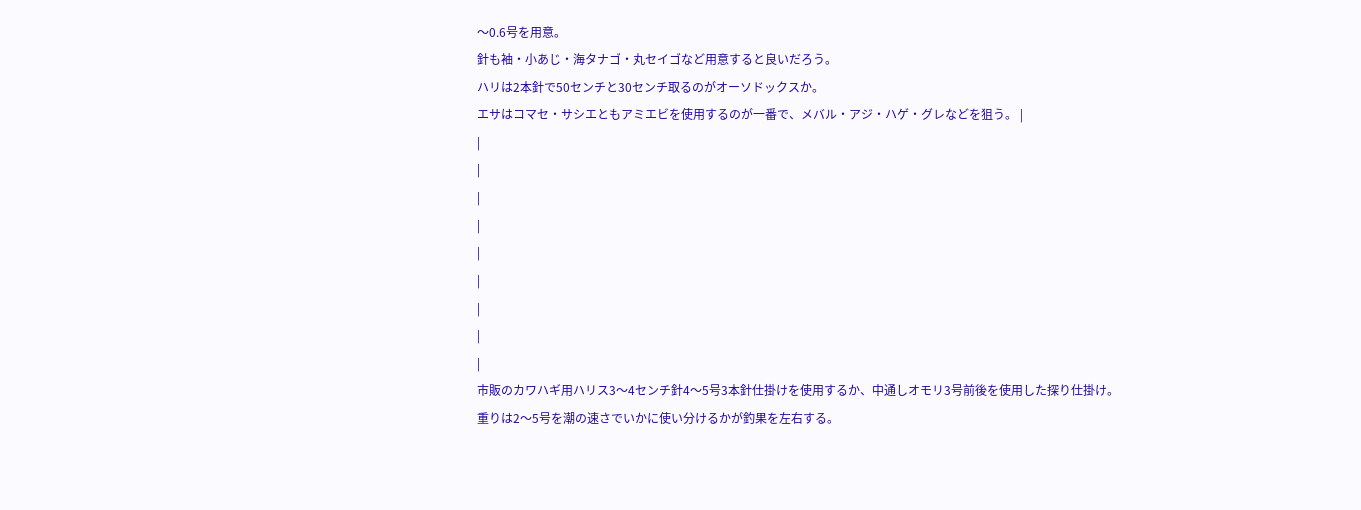〜0.6号を用意。
針も袖・小あじ・海タナゴ・丸セイゴなど用意すると良いだろう。
ハリは2本針で50センチと30センチ取るのがオーソドックスか。
エサはコマセ・サシエともアミエビを使用するのが一番で、メバル・アジ・ハゲ・グレなどを狙う。 |
|
|
|
|
|
|
|
|
|
市販のカワハギ用ハリス3〜4センチ針4〜5号3本針仕掛けを使用するか、中通しオモリ3号前後を使用した探り仕掛け。
重りは2〜5号を潮の速さでいかに使い分けるかが釣果を左右する。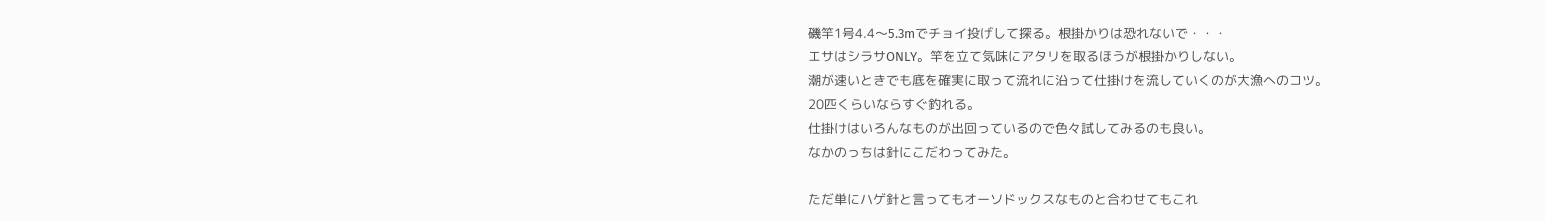磯竿1号4.4〜5.3mでチョイ投げして探る。根掛かりは恐れないで・・・
エサはシラサONLY。竿を立て気味にアタリを取るほうが根掛かりしない。
潮が速いときでも底を確実に取って流れに沿って仕掛けを流していくのが大漁へのコツ。
20匹くらいならすぐ釣れる。
仕掛けはいろんなものが出回っているので色々試してみるのも良い。
なかのっちは針にこだわってみた。

ただ単にハゲ針と言ってもオーソドックスなものと合わせてもこれ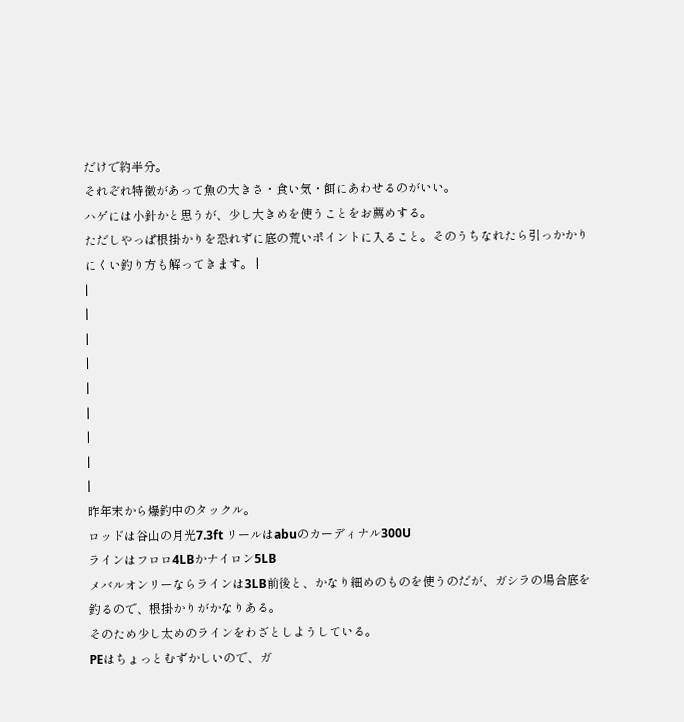だけで約半分。
それぞれ特徴があって魚の大きさ・食い気・餌にあわせるのがいい。
ハゲには小針かと思うが、少し大きめを使うことをお薦めする。
ただしやっぱ根掛かりを恐れずに底の荒いポイントに入ること。そのうちなれたら引っかかりにくい釣り方も解ってきます。 |
|
|
|
|
|
|
|
|
|
昨年末から爆釣中のタックル。
ロッドは谷山の月光7.3ft リールはabuのカーディナル300U
ラインはフロロ4LBかナイロン5LB
メバルオンリーならラインは3LB前後と、かなり細めのものを使うのだが、ガシラの場合底を釣るので、根掛かりがかなりある。
そのため少し太めのラインをわざとしようしている。
PEはちょっとむずかしいので、ガ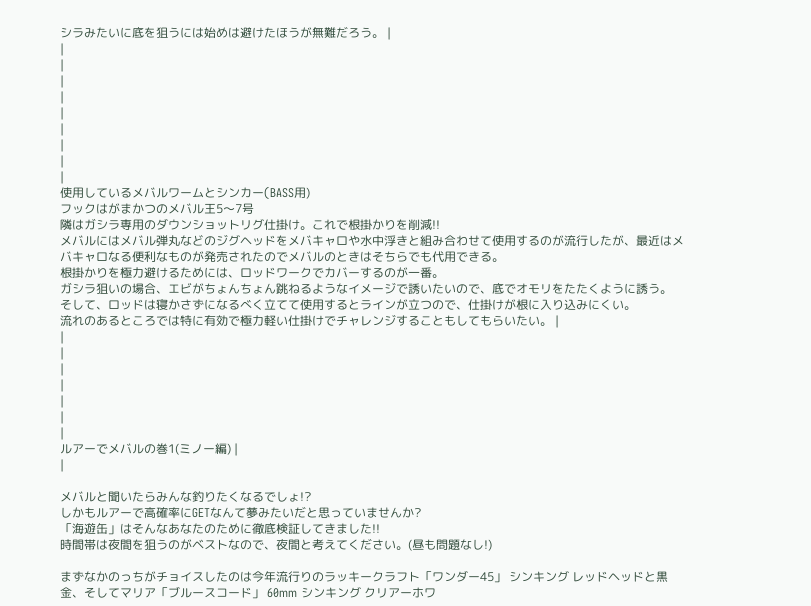シラみたいに底を狙うには始めは避けたほうが無難だろう。 |
|
|
|
|
|
|
|
|
|
使用しているメバルワームとシンカー(BASS用)
フックはがまかつのメバル王5〜7号
隣はガシラ専用のダウンショットリグ仕掛け。これで根掛かりを削減!!
メバルにはメバル弾丸などのジグヘッドをメバキャロや水中浮きと組み合わせて使用するのが流行したが、最近はメバキャロなる便利なものが発売されたのでメバルのときはそちらでも代用できる。
根掛かりを極力避けるためには、ロッドワークでカバーするのが一番。
ガシラ狙いの場合、エビがちょんちょん跳ねるようなイメージで誘いたいので、底でオモリをたたくように誘う。
そして、ロッドは寝かさずになるべく立てて使用するとラインが立つので、仕掛けが根に入り込みにくい。
流れのあるところでは特に有効で極力軽い仕掛けでチャレンジすることもしてもらいたい。 |
|
|
|
|
|
|
|
ルアーでメバルの巻1(ミノー編) |
|

メバルと聞いたらみんな釣りたくなるでしょ!?
しかもルアーで高確率にGETなんて夢みたいだと思っていませんか?
「海遊缶」はそんなあなたのために徹底検証してきました!!
時間帯は夜間を狙うのがベストなので、夜間と考えてください。(昼も問題なし!)

まずなかのっちがチョイスしたのは今年流行りのラッキークラフト「ワンダー45」 シンキング レッドヘッドと黒金、そしてマリア「ブルースコード」 60mm シンキング クリアーホワ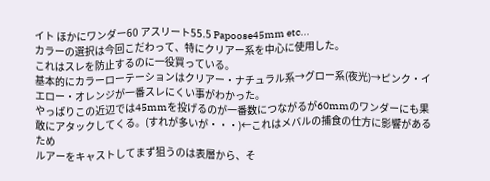イト ほかにワンダー60 アスリート55.5 Papoose45mm etc...
カラーの選択は今回こだわって、特にクリアー系を中心に使用した。
これはスレを防止するのに一役買っている。
基本的にカラーローテーションはクリアー・ナチュラル系→グロー系(夜光)→ピンク・イエロー・オレンジが一番スレにくい事がわかった。
やっぱりこの近辺では45mmを投げるのが一番数につながるが60mmのワンダーにも果敢にアタックしてくる。(すれが多いが・・・)←これはメバルの捕食の仕方に影響があるため
ルアーをキャストしてまず狙うのは表層から、そ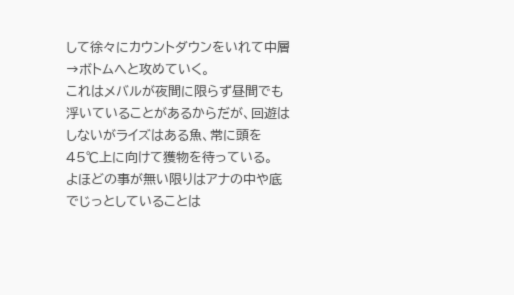して徐々にカウントダウンをいれて中層→ボトムへと攻めていく。
これはメバルが夜間に限らず昼間でも浮いていることがあるからだが、回遊はしないがライズはある魚、常に頭を45℃上に向けて獲物を待っている。
よほどの事が無い限りはアナの中や底でじっとしていることは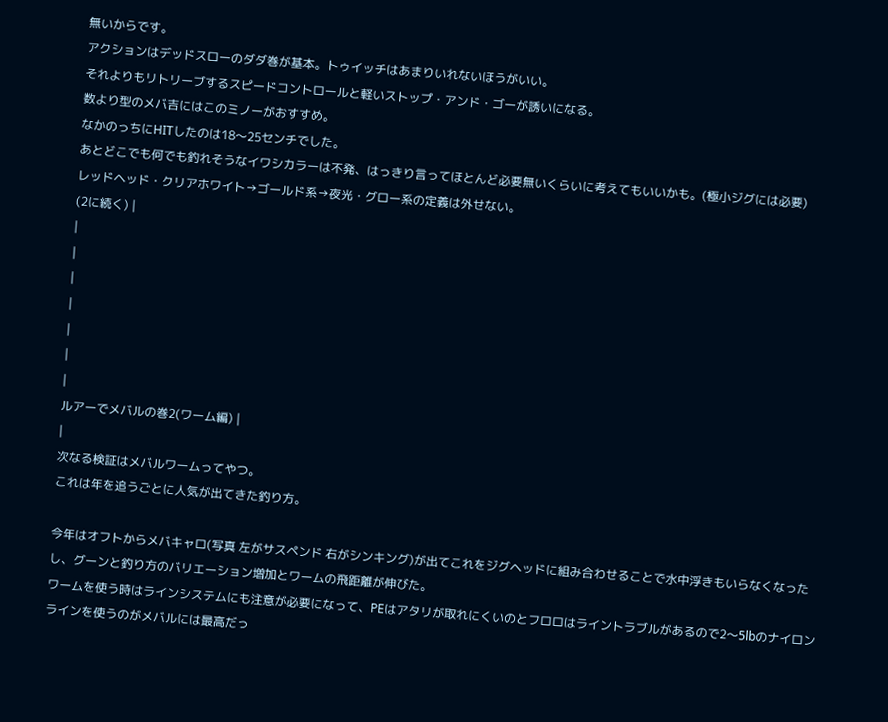無いからです。
アクションはデッドスローのダダ巻が基本。トゥイッチはあまりいれないほうがいい。
それよりもリトリーブするスピードコントロールと軽いストップ・アンド・ゴーが誘いになる。
数より型のメバ吉にはこのミノーがおすすめ。
なかのっちにHITしたのは18〜25センチでした。
あとどこでも何でも釣れそうなイワシカラーは不発、はっきり言ってほとんど必要無いくらいに考えてもいいかも。(極小ジグには必要)
レッドヘッド・クリアホワイト→ゴールド系→夜光・グロー系の定義は外せない。
(2に続く) |
|
|
|
|
|
|
|
ルアーでメバルの巻2(ワーム編) |
|
次なる検証はメバルワームってやつ。
これは年を追うごとに人気が出てきた釣り方。

今年はオフトからメバキャロ(写真 左がサスペンド 右がシンキング)が出てこれをジグヘッドに組み合わせることで水中浮きもいらなくなったし、グーンと釣り方のバリエーション増加とワームの飛距離が伸びた。
ワームを使う時はラインシステムにも注意が必要になって、PEはアタリが取れにくいのとフロロはライントラブルがあるので2〜5lbのナイロンラインを使うのがメバルには最高だっ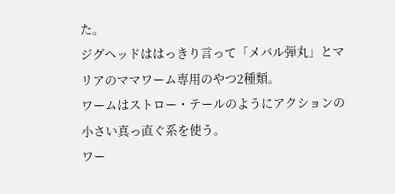た。
ジグヘッドははっきり言って「メバル弾丸」とマリアのママワーム専用のやつ2種類。
ワームはストロー・テールのようにアクションの小さい真っ直ぐ系を使う。
ワー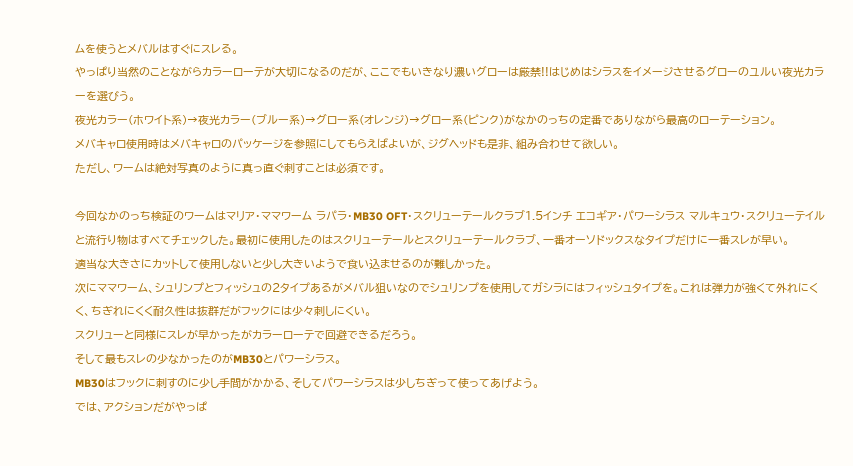ムを使うとメバルはすぐにスレる。
やっぱり当然のことながらカラーローテが大切になるのだが、ここでもいきなり濃いグローは厳禁!!はじめはシラスをイメージさせるグローのユルい夜光カラーを選びう。
夜光カラー(ホワイト系)→夜光カラー(ブルー系)→グロー系(オレンジ)→グロー系(ピンク)がなかのっちの定番でありながら最高のローテーション。
メバキャロ使用時はメバキャロのパッケージを参照にしてもらえばよいが、ジグヘッドも是非、組み合わせて欲しい。
ただし、ワームは絶対写真のように真っ直ぐ刺すことは必須です。

今回なかのっち検証のワームはマリア・ママワーム ラパラ・MB30 OFT・スクリューテールクラブ1.5インチ エコギア・パワーシラス マルキュウ・スクリューテイル と流行り物はすべてチェックした。最初に使用したのはスクリューテールとスクリューテールクラブ、一番オーソドックスなタイプだけに一番スレが早い。
適当な大きさにカットして使用しないと少し大きいようで食い込ませるのが難しかった。
次にママワーム、シュリンプとフィッシュの2タイプあるがメバル狙いなのでシュリンプを使用してガシラにはフィッシュタイプを。これは弾力が強くて外れにくく、ちぎれにくく耐久性は抜群だがフックには少々刺しにくい。
スクリューと同様にスレが早かったがカラーローテで回避できるだろう。
そして最もスレの少なかったのがMB30とパワーシラス。
MB30はフックに刺すのに少し手間がかかる、そしてパワーシラスは少しちぎって使ってあげよう。
では、アクションだがやっぱ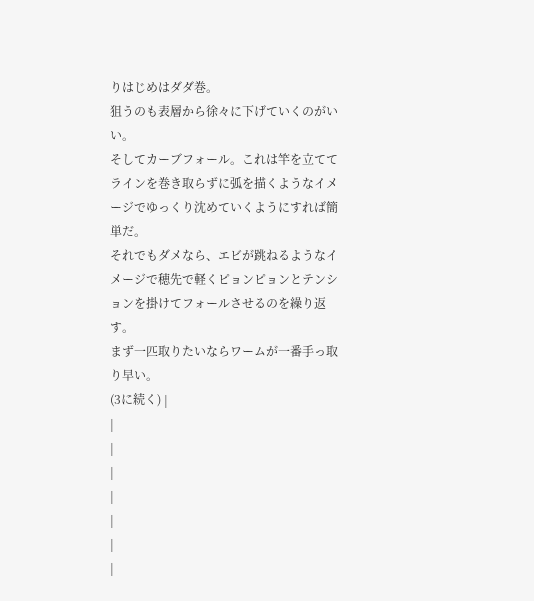りはじめはダダ巻。
狙うのも表層から徐々に下げていくのがいい。
そしてカーブフォール。これは竿を立ててラインを巻き取らずに弧を描くようなイメージでゆっくり沈めていくようにすれば簡単だ。
それでもダメなら、エビが跳ねるようなイメージで穂先で軽くピョンピョンとテンションを掛けてフォールさせるのを繰り返す。
まず一匹取りたいならワームが一番手っ取り早い。
(3に続く) |
|
|
|
|
|
|
|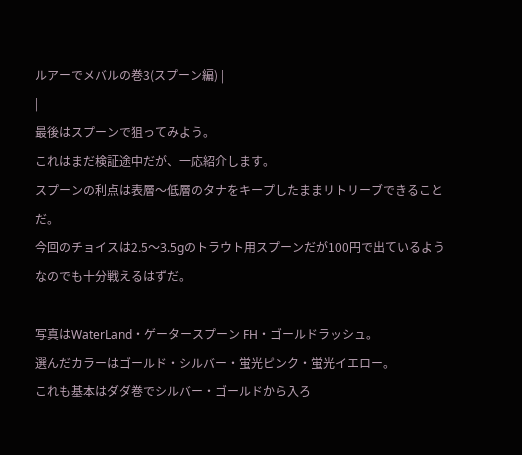ルアーでメバルの巻3(スプーン編) |
|
最後はスプーンで狙ってみよう。
これはまだ検証途中だが、一応紹介します。
スプーンの利点は表層〜低層のタナをキープしたままリトリーブできることだ。
今回のチョイスは2.5〜3.5gのトラウト用スプーンだが100円で出ているようなのでも十分戦えるはずだ。

写真はWaterLand・ゲータースプーン FH・ゴールドラッシュ。
選んだカラーはゴールド・シルバー・蛍光ピンク・蛍光イエロー。
これも基本はダダ巻でシルバー・ゴールドから入ろ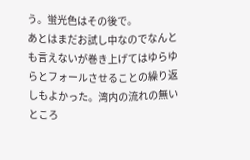う。蛍光色はその後で。
あとはまだお試し中なのでなんとも言えないが巻き上げてはゆらゆらとフォールさせることの繰り返しもよかった。湾内の流れの無いところ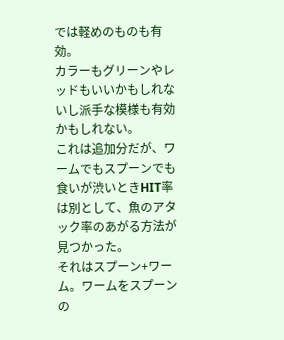では軽めのものも有効。
カラーもグリーンやレッドもいいかもしれないし派手な模様も有効かもしれない。
これは追加分だが、ワームでもスプーンでも食いが渋いときHIT率は別として、魚のアタック率のあがる方法が見つかった。
それはスプーン+ワーム。ワームをスプーンの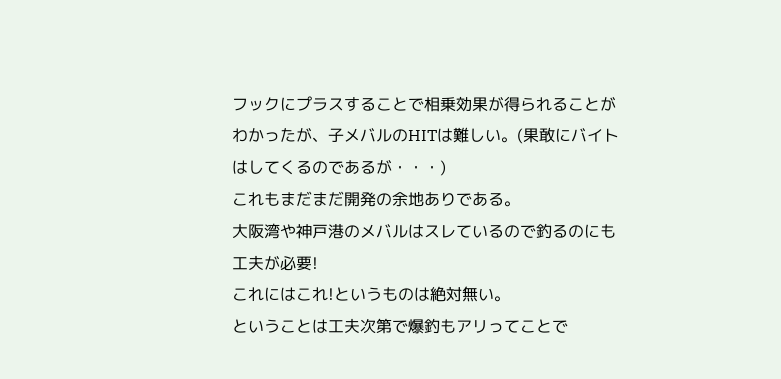フックにプラスすることで相乗効果が得られることがわかったが、子メバルのHITは難しい。(果敢にバイトはしてくるのであるが・・・)
これもまだまだ開発の余地ありである。
大阪湾や神戸港のメバルはスレているので釣るのにも工夫が必要!
これにはこれ!というものは絶対無い。
ということは工夫次第で爆釣もアリってことで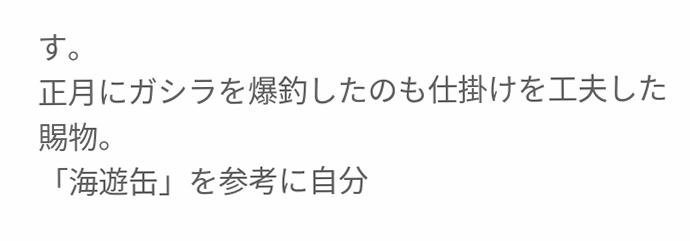す。
正月にガシラを爆釣したのも仕掛けを工夫した賜物。
「海遊缶」を参考に自分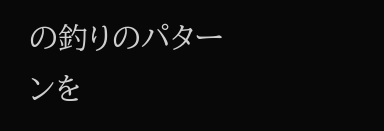の釣りのパターンを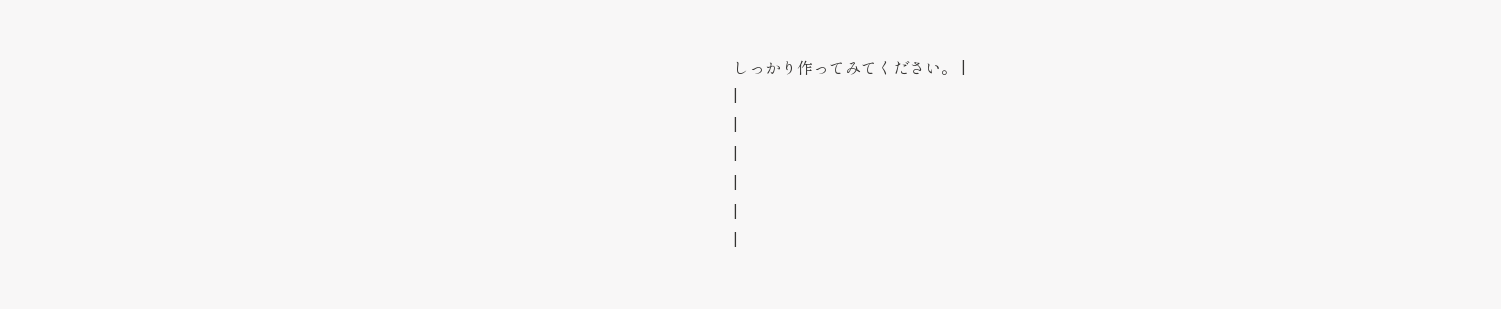しっかり作ってみてください。 |
|
|
|
|
|
|